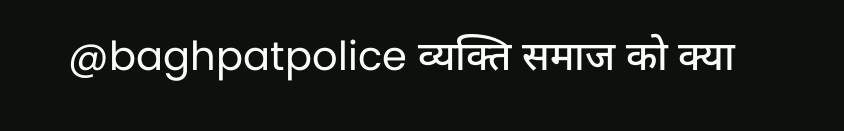@baghpatpolice व्यक्ति समाज को क्या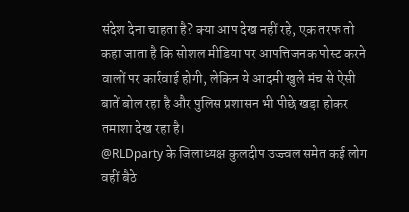संदेश देना चाहता है? क्या आप देख नहीं रहे, एक तरफ तो कहा जाता है कि सोशल मीडिया पर आपत्तिजनक पोस्ट करने वालों पर कार्रवाई होगी, लेकिन ये आदमी खुले मंच से ऐसी बातें बोल रहा है और पुलिस प्रशासन भी पीछे खड़ा होकर तमाशा देख रहा है।
@RLDparty के जिलाध्यक्ष कुलदीप उज्ज्वल समेत कई लोग वहीं बैठे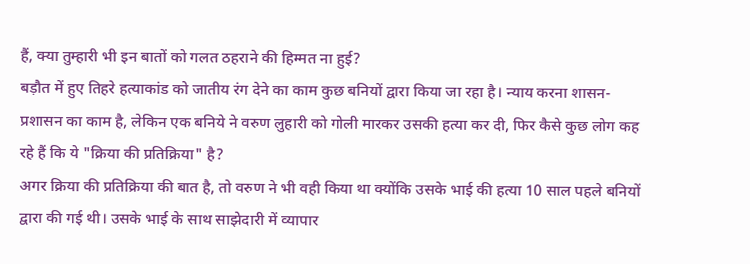हैं, क्या तुम्हारी भी इन बातों को गलत ठहराने की हिम्मत ना हुई?
बड़ौत में हुए तिहरे हत्याकांड को जातीय रंग देने का काम कुछ बनियों द्वारा किया जा रहा है। न्याय करना शासन-प्रशासन का काम है, लेकिन एक बनिये ने वरुण लुहारी को गोली मारकर उसकी हत्या कर दी, फिर कैसे कुछ लोग कह रहे हैं कि ये "क्रिया की प्रतिक्रिया" है?
अगर क्रिया की प्रतिक्रिया की बात है, तो वरुण ने भी वही किया था क्योंकि उसके भाई की हत्या 10 साल पहले बनियों द्वारा की गई थी। उसके भाई के साथ साझेदारी में व्यापार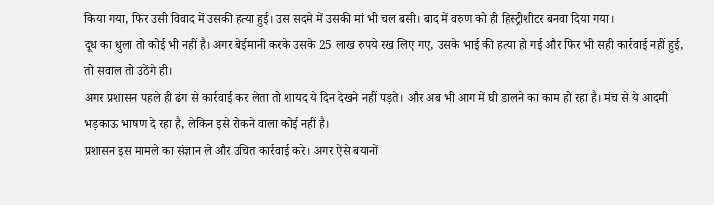किया गया, फिर उसी विवाद में उसकी हत्या हुई। उस सदमे में उसकी मां भी चल बसी। बाद में वरुण को ही हिस्ट्रीशीटर बनवा दिया गया।
दूध का धुला तो कोई भी नहीं है। अगर बेईमानी करके उसके 25 लाख रुपये रख लिए गए, उसके भाई की हत्या हो गई और फिर भी सही कार्रवाई नहीं हुई, तो सवाल तो उठेंगे ही।
अगर प्रशासन पहले ही ढंग से कार्रवाई कर लेता तो शायद ये दिन देखने नहीं पड़ते। और अब भी आग में घी डालने का काम हो रहा है। मंच से ये आदमी भड़काऊ भाषण दे रहा है, लेकिन इसे रोकने वाला कोई नहीं है।
प्रशासन इस मामले का संज्ञान ले और उचित कार्रवाई करे। अगर ऐसे बयानों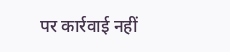पर कार्रवाई नहीं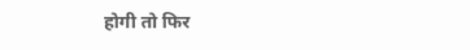होगी तो फिर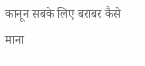कानून सबके लिए बराबर कैसे माना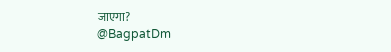जाएगा?
@BagpatDm